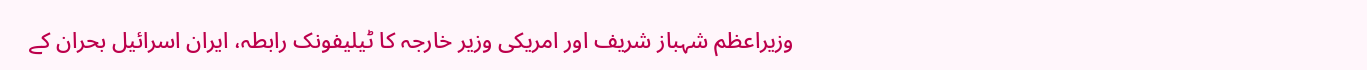وزیراعظم شہباز شریف اور امریکی وزیر خارجہ کا ٹیلیفونک رابطہ، ایران اسرائیل بحران کے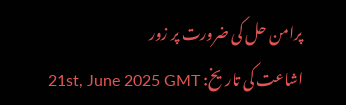پرامن حل کی ضرورت پر زور
اشاعت کی تاریخ: 21st, June 2025 GMT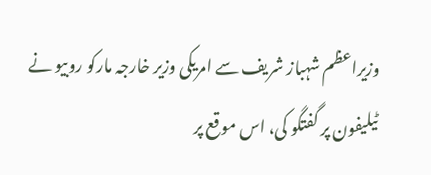وزیراعظم شہباز شریف سے امریکی وزیر خارجہ مارکو روبیو نے ٹیلیفون پر گفتگو کی، اس موقع پر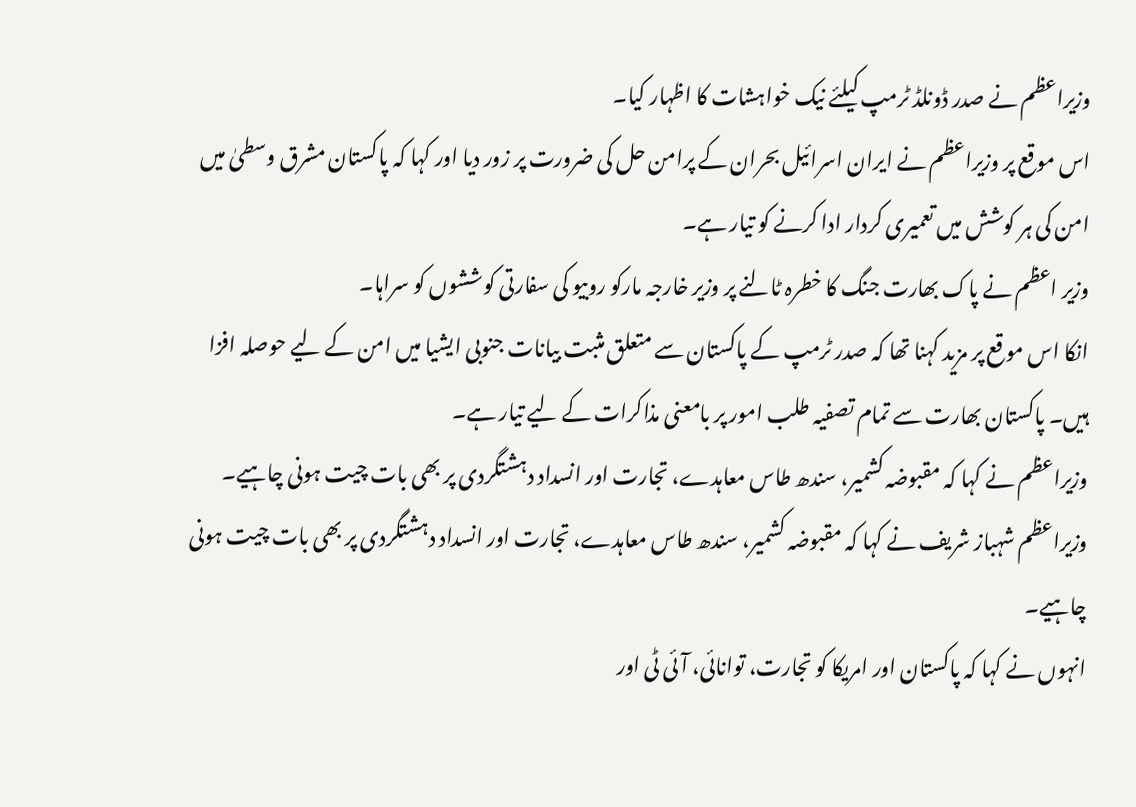وزیراعظم نے صدر ڈونلڈ ٹرمپ کیلئے نیک خواہشات کا اظہار کیا۔
اس موقع پر وزیراعظم نے ایران اسرائیل بحران کے پرامن حل کی ضرورت پر زور دیا اور کہا کہ پاکستان مشرق وسطیٰ میں امن کی ہر کوشش میں تعمیری کردار ادا کرنے کو تیار ہے۔
وزیر اعظم نے پاک بھارت جنگ کا خطرہ ٹالنے پر وزیر خارجہ مارکو روبیو کی سفارتی کوششوں کو سراہا۔
انکا اس موقع پر مزید کہنا تھا کہ صدر ٹرمپ کے پاکستان سے متعلق مثبت بیانات جنوبی ایشیا میں امن کے لیے حوصلہ افزا ہیں۔ پاکستان بھارت سے تمام تصفیہ طلب امور پر بامعنی مذاکرات کے لیے تیار ہے۔
وزیراعظم نے کہا کہ مقبوضہ کشمیر، سندھ طاس معاہدے، تجارت اور انسداد دہشتگردی پر بھی بات چیت ہونی چاہیے۔
وزیراعظم شہباز شریف نے کہا کہ مقبوضہ کشمیر، سندھ طاس معاہدے، تجارت اور انسداد دہشتگردی پر بھی بات چیت ہونی چاہیے۔
انہوں نے کہا کہ پاکستان اور امریکا کو تجارت، توانائی، آئی ٹی اور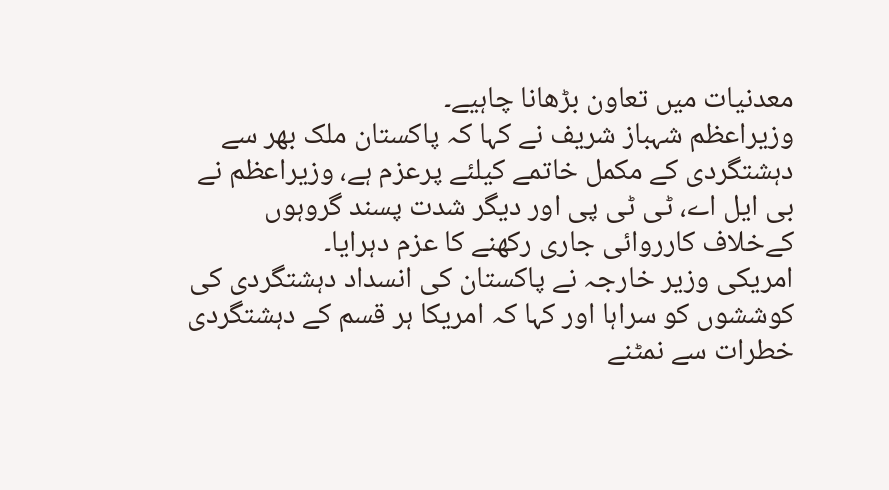معدنیات میں تعاون بڑھانا چاہیے۔
وزیراعظم شہباز شریف نے کہا کہ پاکستان ملک بھر سے دہشتگردی کے مکمل خاتمے کیلئے پرعزم ہے، وزیراعظم نے بی ایل اے، ٹی ٹی پی اور دیگر شدت پسند گروہوں کےخلاف کارروائی جاری رکھنے کا عزم دہرایا۔
امریکی وزیر خارجہ نے پاکستان کی انسداد دہشتگردی کی کوششوں کو سراہا اور کہا کہ امریکا ہر قسم کے دہشتگردی خطرات سے نمٹنے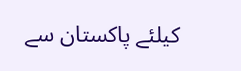کیلئے پاکستان سے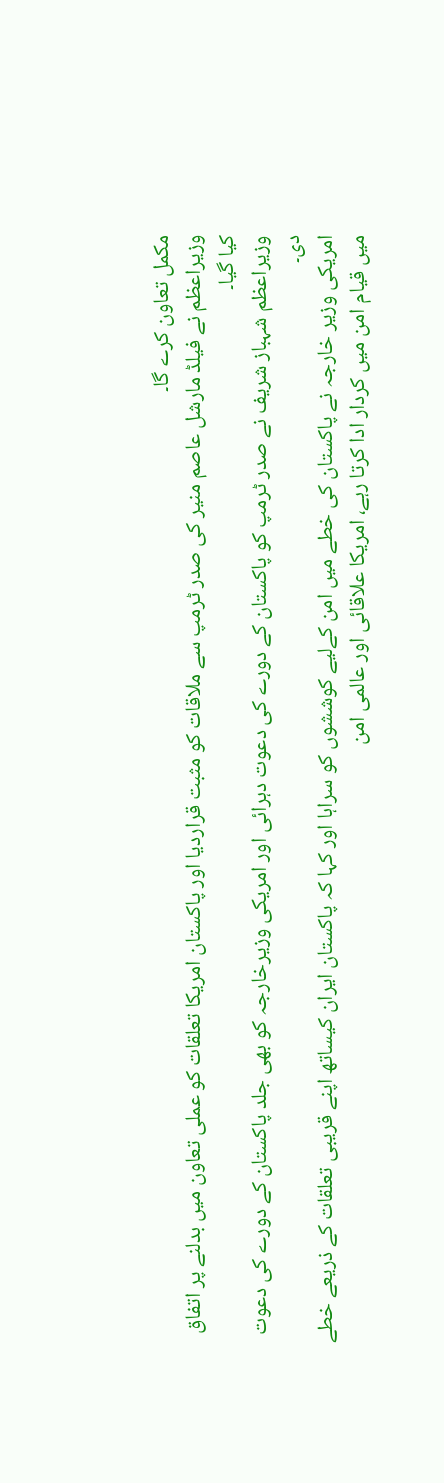مکمل تعاون کرے گا۔
وزیراعظم نے فیلڈ مارشل عاصم منیر کی صدر ٹرمپ سے ملاقات کو مثبت قراردیا اور پاکستان امریکا تعلقات کو عملی تعاون میں بدلنے پر اتفاق کیا گیا۔
وزیراعظم شہباز شریف نے صدر ٹرمپ کو پاکستان کے دورے کی دعوت دہرائی اور امریکی وزیرخارجہ کو بھی جلد پاکستان کے دورے کی دعوت دی۔
امریکی وزیر خارجہ نے پاکستان کی خطے میں امن کےلیے کوششوں کو سراہا اور کہا کہ پاکستان ایران کیساتھ اپنے قریبی تعلقات کے ذریعے خطے میں قیام امن میں کردار ادا کرتا رہے، امریکا علاقائی اور عالمی امن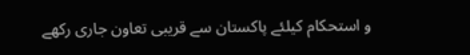و استحکام کیلئے پاکستان سے قریبی تعاون جاری رکھے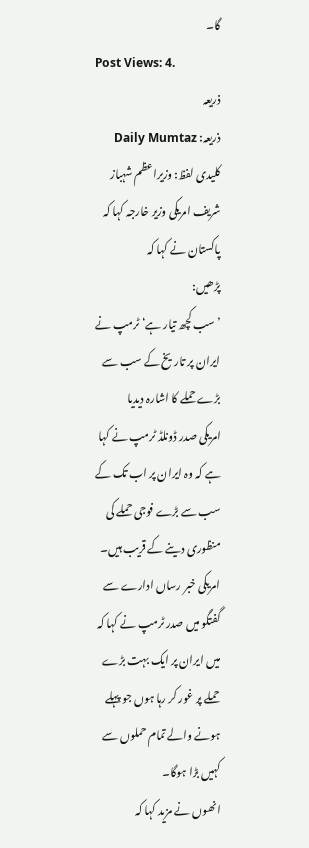گا۔
Post Views: 4.
ذریعہ
ذریعہ: Daily Mumtaz
کلیدی لفظ: وزیراعظم شہباز شریف امریکی وزیر خارجہ کہا کہ پاکستان نے کہا کہ
پڑھیں:
’سب کچھ تیار ہے‘ ٹرمپ نے ایران پر تاریخ کے سب سے بڑے حملے کا اشارہ دیدیا
امریکی صدر ڈونلڈ ٹرمپ نے کہا ہے کہ وہ ایران پر اب تک کے سب سے بڑے فوجی حملے کی منظوری دینے کے قریب ہیں۔
امریکی خبر رساں ادارے سے گفتگو میں صدر ٹرمپ نے کہا کہ میں ایران پر ایک بہت بڑے حملے پر غور کر رہا ہوں جو پہلے ہونے والے تمام حملوں سے کہیں بڑا ہوگا۔
انھوں نے مزید کہا کہ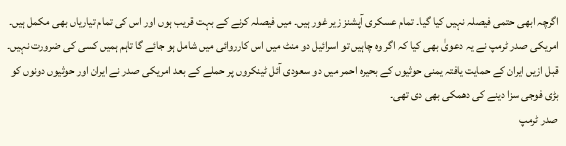اگرچہ ابھی حتمی فیصلہ نہیں کیا گیا۔ تمام عسکری آپشنز زیر غور ہیں۔ میں فیصلہ کرنے کے بہت قریب ہوں اور اس کی تمام تیاریاں بھی مکمل ہیں۔
امریکی صدر ٹرمپ نے یہ دعویٰ بھی کیا کہ اگر وہ چاہیں تو اسرائیل دو منٹ میں اس کارروائی میں شامل ہو جائے گا تاہم ہمیں کسی کی ضرورت نہیں۔
قبل ازیں ایران کے حمایت یافتہ یمنی حوثیوں کے بحیرہ احمر میں دو سعودی آئل ٹینکروں پر حملے کے بعد امریکی صدر نے ایران اور حوثیوں دونوں کو بڑی فوجی سزا دینے کی دھمکی بھی دی تھی۔
صدر ٹرمپ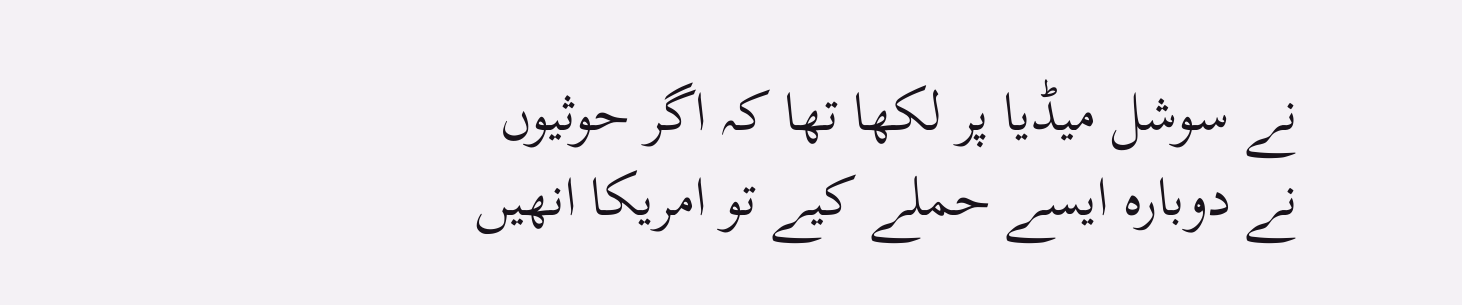نے سوشل میڈیا پر لکھا تھا کہ اگر حوثیوں نے دوبارہ ایسے حملے کیے تو امریکا انھیں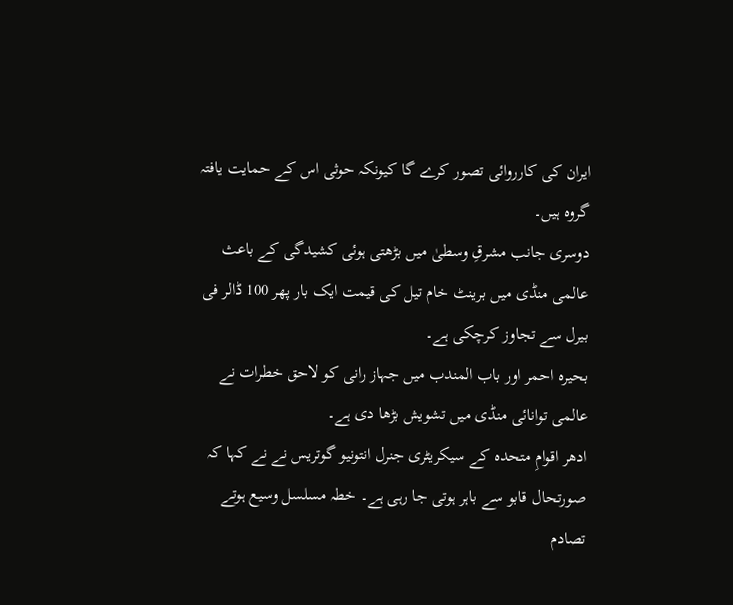ایران کی کارروائی تصور کرے گا کیونکہ حوثی اس کے حمایت یافتہ گروہ ہیں۔
دوسری جانب مشرقِ وسطیٰ میں بڑھتی ہوئی کشیدگی کے باعث عالمی منڈی میں برینٹ خام تیل کی قیمت ایک بار پھر 100 ڈالر فی بیرل سے تجاوز کرچکی ہے۔
بحیرہ احمر اور باب المندب میں جہاز رانی کو لاحق خطرات نے عالمی توانائی منڈی میں تشویش بڑھا دی ہے۔
ادھر اقوامِ متحدہ کے سیکریٹری جنرل انتونیو گوتریس نے نے کہا کہ صورتحال قابو سے باہر ہوتی جا رہی ہے۔ خطہ مسلسل وسیع ہوتے تصادم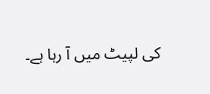کی لپیٹ میں آ رہا ہے۔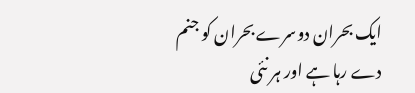ایک بحران دوسرے بحران کو جنم دے رہا ہے اور ہر نئی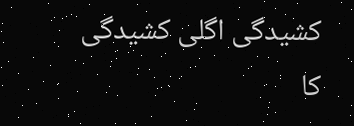کشیدگی اگلی کشیدگی کا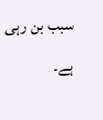سبب بن رہی ہے۔